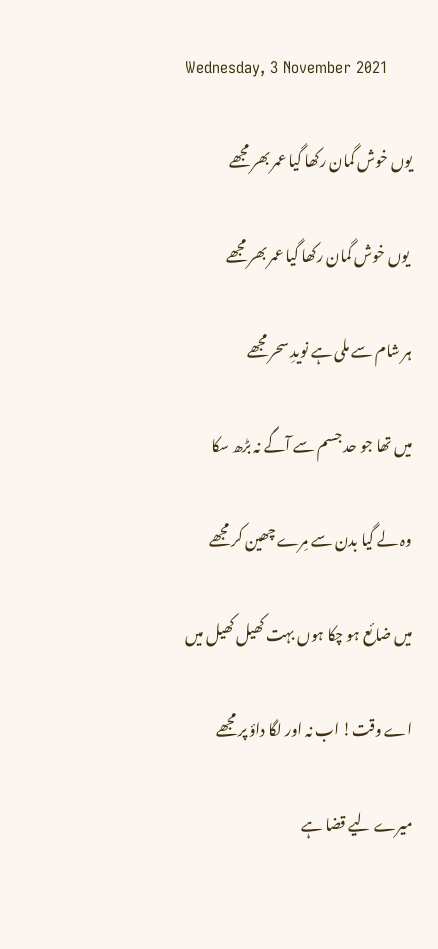Wednesday, 3 November 2021

یوں خوش گمان رکھا گیا عمر بھر مجھے

 یوں خوش گمان رکھا گیا عمر بھر مجھے

ہر شام سے ملی ہے نویدِ سحر مجھے

میں تھا جو حد جسم سے آگے نہ بڑھ سکا

وہ لے گیا بدن سے مِرے چھین کر مجھے

میں ضائع ہو چکا ہوں بہت کھیل کھیل میں

اے وقت! اب نہ اور لگا داؤ پر مجھے

میرے لیے قضا ہے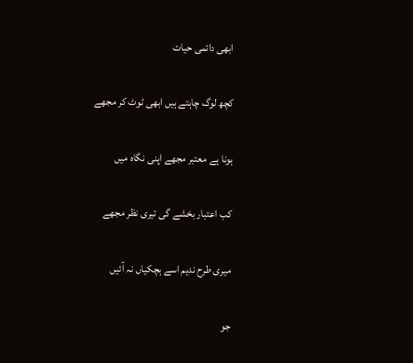ابھی دائمی حیات

کچھ لوگ چاہتے ہیں ابھی ٹوٹ کر مجھے

ہونا ہے معتبر مجھے اپنی نگاہ میں

کب اعتبار بخشے گی تیری نظر مجھے

میری طرح ندیم اسے ہچکیاں نہ آئیں

جو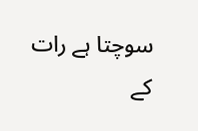سوچتا ہے رات کے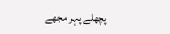پچھلے پہر مجھے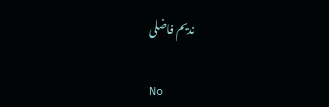ندیم فاضلی

No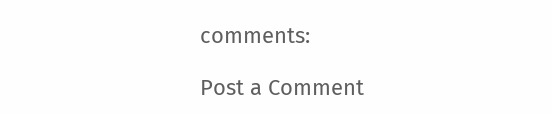comments:

Post a Comment